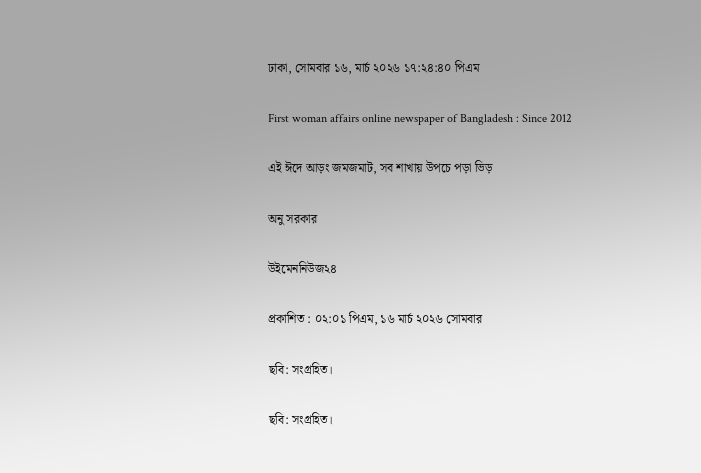ঢাকা, সোমবার ১৬, মার্চ ২০২৬ ১৭:২৪:৪০ পিএম

First woman affairs online newspaper of Bangladesh : Since 2012

এই ঈদে আড়ং জমজমাট, সব শাখায় উপচে পড়া ভিড়

অনু সরকার

উইমেননিউজ২৪

প্রকাশিত : ০২:০১ পিএম, ১৬ মার্চ ২০২৬ সোমবার

ছবি: সংগ্রহিত।

ছবি: সংগ্রহিত।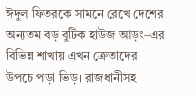ঈদুল ফিতরকে সামনে রেখে দেশের অন্যতম বড় বুটিক হাউজ আড়ং–এর বিভিন্ন শাখায় এখন ক্রেতাদের উপচে পড়া ভিড়। রাজধানীসহ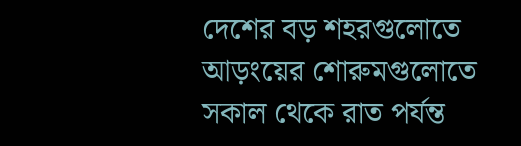দেশের বড় শহরগুলোতে আড়ংয়ের শোরুমগুলোতে সকাল থেকে রাত পর্যন্ত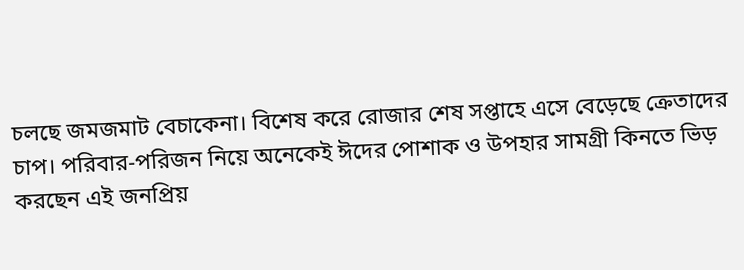চলছে জমজমাট বেচাকেনা। বিশেষ করে রোজার শেষ সপ্তাহে এসে বেড়েছে ক্রেতাদের চাপ। পরিবার-পরিজন নিয়ে অনেকেই ঈদের পোশাক ও উপহার সামগ্রী কিনতে ভিড় করছেন এই জনপ্রিয়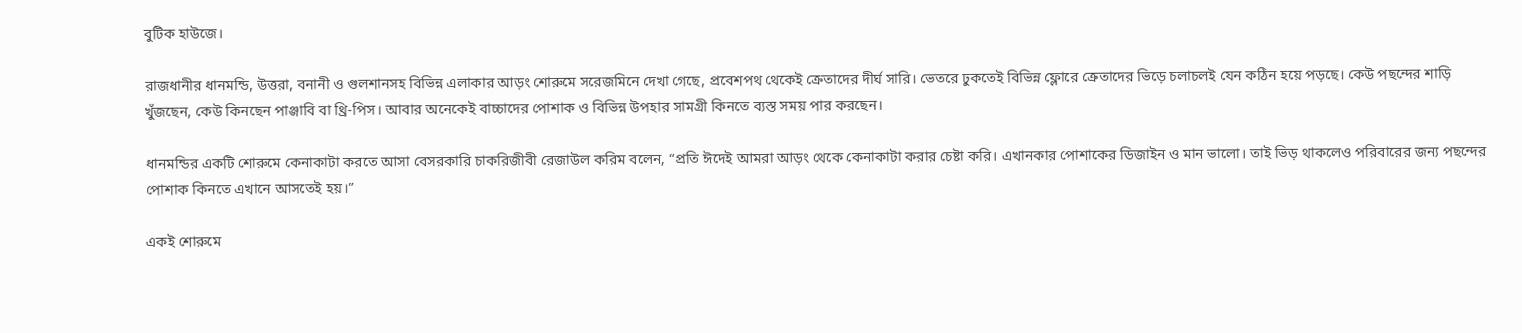বুটিক হাউজে।

রাজধানীর ধানমন্ডি, উত্তরা, বনানী ও গুলশানসহ বিভিন্ন এলাকার আড়ং শোরুমে সরেজমিনে দেখা গেছে, প্রবেশপথ থেকেই ক্রেতাদের দীর্ঘ সারি। ভেতরে ঢুকতেই বিভিন্ন ফ্লোরে ক্রেতাদের ভিড়ে চলাচলই যেন কঠিন হয়ে পড়ছে। কেউ পছন্দের শাড়ি খুঁজছেন, কেউ কিনছেন পাঞ্জাবি বা থ্রি-পিস। আবার অনেকেই বাচ্চাদের পোশাক ও বিভিন্ন উপহার সামগ্রী কিনতে ব্যস্ত সময় পার করছেন।

ধানমন্ডির একটি শোরুমে কেনাকাটা করতে আসা বেসরকারি চাকরিজীবী রেজাউল করিম বলেন, “প্রতি ঈদেই আমরা আড়ং থেকে কেনাকাটা করার চেষ্টা করি। এখানকার পোশাকের ডিজাইন ও মান ভালো। তাই ভিড় থাকলেও পরিবারের জন্য পছন্দের পোশাক কিনতে এখানে আসতেই হয়।”

একই শোরুমে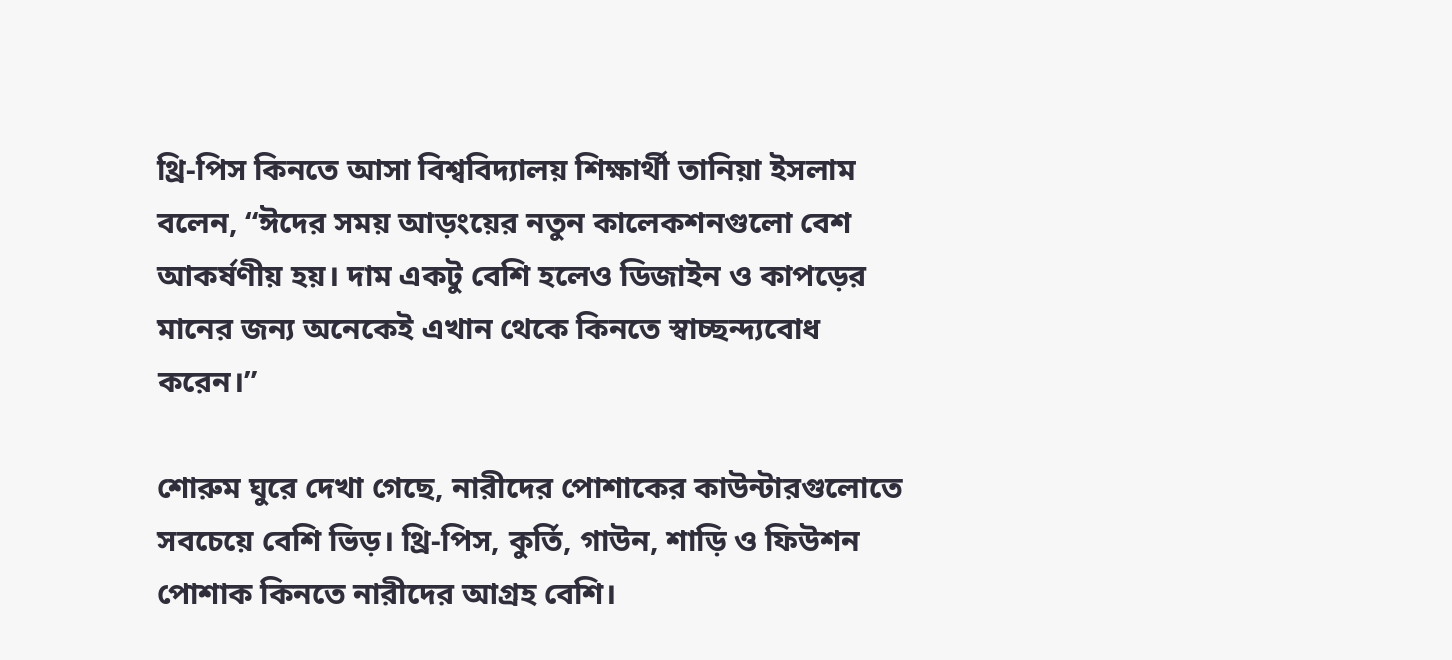থ্রি-পিস কিনতে আসা বিশ্ববিদ্যালয় শিক্ষার্থী তানিয়া ইসলাম বলেন, “ঈদের সময় আড়ংয়ের নতুন কালেকশনগুলো বেশ আকর্ষণীয় হয়। দাম একটু বেশি হলেও ডিজাইন ও কাপড়ের মানের জন্য অনেকেই এখান থেকে কিনতে স্বাচ্ছন্দ্যবোধ করেন।”

শোরুম ঘুরে দেখা গেছে, নারীদের পোশাকের কাউন্টারগুলোতে সবচেয়ে বেশি ভিড়। থ্রি-পিস, কুর্তি, গাউন, শাড়ি ও ফিউশন পোশাক কিনতে নারীদের আগ্রহ বেশি।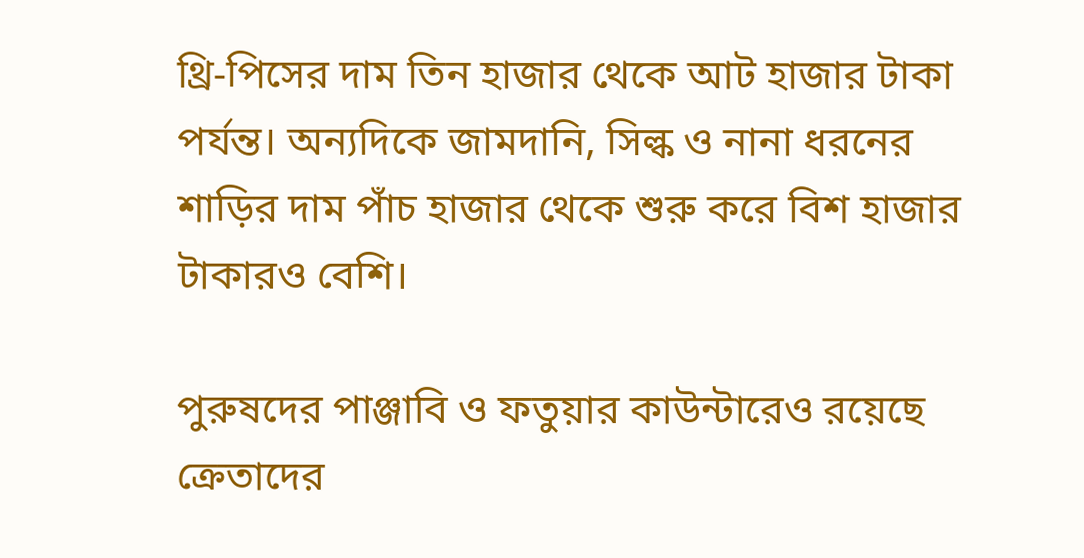থ্রি-পিসের দাম তিন হাজার থেকে আট হাজার টাকা পর্যন্ত। অন্যদিকে জামদানি, সিল্ক ও নানা ধরনের শাড়ির দাম পাঁচ হাজার থেকে শুরু করে বিশ হাজার টাকারও বেশি।

পুরুষদের পাঞ্জাবি ও ফতুয়ার কাউন্টারেও রয়েছে ক্রেতাদের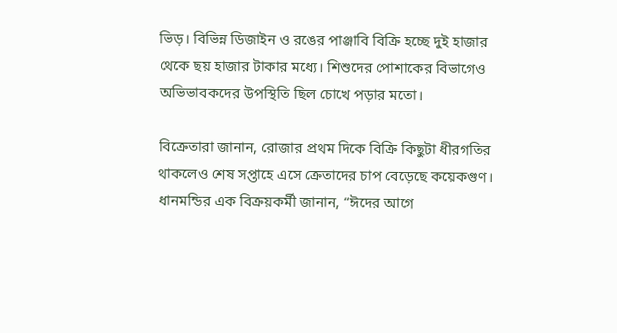ভিড়। বিভিন্ন ডিজাইন ও রঙের পাঞ্জাবি বিক্রি হচ্ছে দুই হাজার থেকে ছয় হাজার টাকার মধ্যে। শিশুদের পোশাকের বিভাগেও অভিভাবকদের উপস্থিতি ছিল চোখে পড়ার মতো।

বিক্রেতারা জানান, রোজার প্রথম দিকে বিক্রি কিছুটা ধীরগতির থাকলেও শেষ সপ্তাহে এসে ক্রেতাদের চাপ বেড়েছে কয়েকগুণ। ধানমন্ডির এক বিক্রয়কর্মী জানান, “ঈদের আগে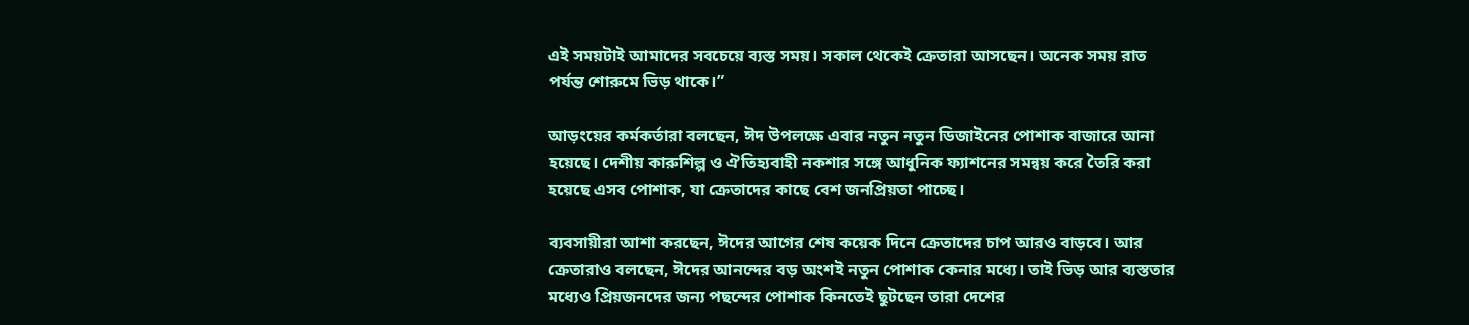এই সময়টাই আমাদের সবচেয়ে ব্যস্ত সময়। সকাল থেকেই ক্রেতারা আসছেন। অনেক সময় রাত পর্যন্ত শোরুমে ভিড় থাকে।”

আড়ংয়ের কর্মকর্তারা বলছেন, ঈদ উপলক্ষে এবার নতুন নতুন ডিজাইনের পোশাক বাজারে আনা হয়েছে। দেশীয় কারুশিল্প ও ঐতিহ্যবাহী নকশার সঙ্গে আধুনিক ফ্যাশনের সমন্বয় করে তৈরি করা হয়েছে এসব পোশাক, যা ক্রেতাদের কাছে বেশ জনপ্রিয়তা পাচ্ছে।

ব্যবসায়ীরা আশা করছেন, ঈদের আগের শেষ কয়েক দিনে ক্রেতাদের চাপ আরও বাড়বে। আর ক্রেতারাও বলছেন, ঈদের আনন্দের বড় অংশই নতুন পোশাক কেনার মধ্যে। তাই ভিড় আর ব্যস্ততার মধ্যেও প্রিয়জনদের জন্য পছন্দের পোশাক কিনতেই ছুটছেন তারা দেশের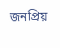জনপ্রিয়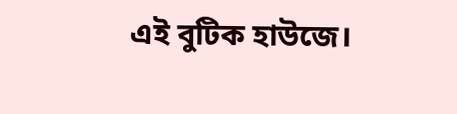এই বুটিক হাউজে।